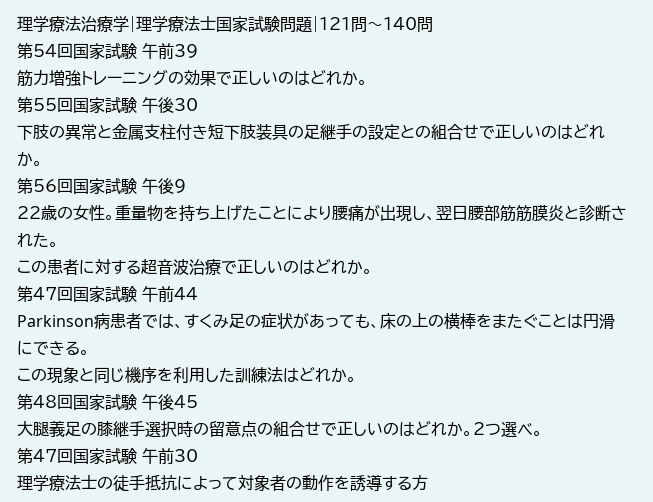理学療法治療学|理学療法士国家試験問題|121問〜140問
第54回国家試験 午前39
筋力増強トレーニングの効果で正しいのはどれか。
第55回国家試験 午後30
下肢の異常と金属支柱付き短下肢装具の足継手の設定との組合せで正しいのはどれか。
第56回国家試験 午後9
22歳の女性。重量物を持ち上げたことにより腰痛が出現し、翌日腰部筋筋膜炎と診断された。
この患者に対する超音波治療で正しいのはどれか。
第47回国家試験 午前44
Parkinson病患者では、すくみ足の症状があっても、床の上の横棒をまたぐことは円滑にできる。
この現象と同じ機序を利用した訓練法はどれか。
第48回国家試験 午後45
大腿義足の膝継手選択時の留意点の組合せで正しいのはどれか。2つ選べ。
第47回国家試験 午前30
理学療法士の徒手抵抗によって対象者の動作を誘導する方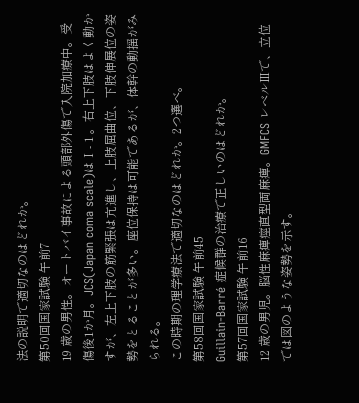法の説明で適切なのはどれか。
第50回国家試験 午前7
19 歳の男性。オートバイ事故による頭部外傷で入院加療中。受傷後1か月。JCS(Japan coma scale)はⅠ- 1 。右上下肢はよく動かすが、左上下肢の筋緊張は亢進し、上肢屈曲位、下肢伸展位の姿勢をとることが多い。座位保持は可能であるが、体幹の動揺がみられる。
この時期の理学療法で適切なのはどれか。2つ選べ。
第58回国家試験 午前45
Guillain-Barré 症候群の治療で正しいのはどれか。
第57回国家試験 午前16
12 歳の男児。脳性麻痺痙直型両麻痺。GMFCS レベルⅢで、立位では図のような姿勢を示す。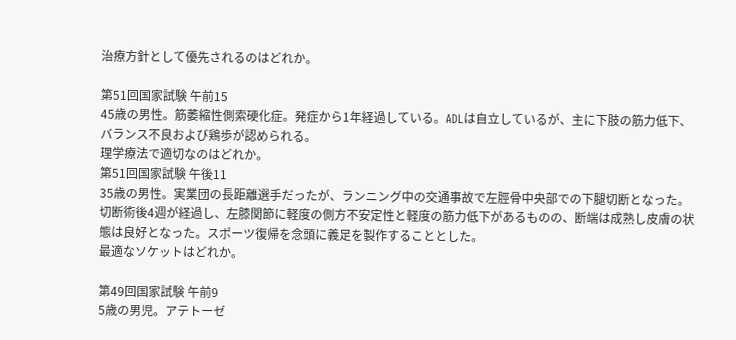治療方針として優先されるのはどれか。

第51回国家試験 午前15
45歳の男性。筋萎縮性側索硬化症。発症から1年経過している。ADLは自立しているが、主に下肢の筋力低下、バランス不良および鶏歩が認められる。
理学療法で適切なのはどれか。
第51回国家試験 午後11
35歳の男性。実業団の長距離選手だったが、ランニング中の交通事故で左脛骨中央部での下腿切断となった。切断術後4週が経過し、左膝関節に軽度の側方不安定性と軽度の筋力低下があるものの、断端は成熟し皮膚の状態は良好となった。スポーツ復帰を念頭に義足を製作することとした。
最適なソケットはどれか。

第49回国家試験 午前9
5歳の男児。アテトーゼ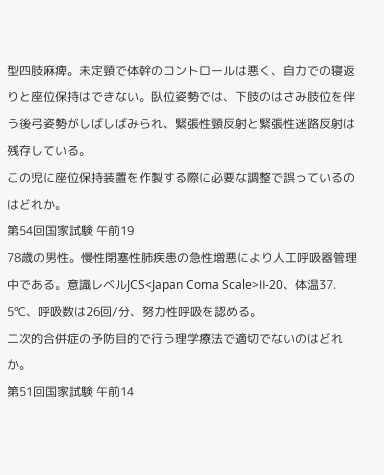型四肢麻痺。未定頸で体幹のコントロールは悪く、自力での寝返りと座位保持はできない。臥位姿勢では、下肢のはさみ肢位を伴う後弓姿勢がしばしばみられ、緊張性頸反射と緊張性迷路反射は残存している。
この児に座位保持装置を作製する際に必要な調整で誤っているのはどれか。
第54回国家試験 午前19
78歳の男性。慢性閉塞性肺疾患の急性増悪により人工呼吸器管理中である。意識レベルJCS<Japan Coma Scale>Ⅱ-20、体温37. 5℃、呼吸数は26回/分、努力性呼吸を認める。
二次的合併症の予防目的で行う理学療法で適切でないのはどれか。
第51回国家試験 午前14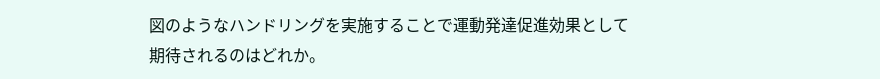図のようなハンドリングを実施することで運動発達促進効果として期待されるのはどれか。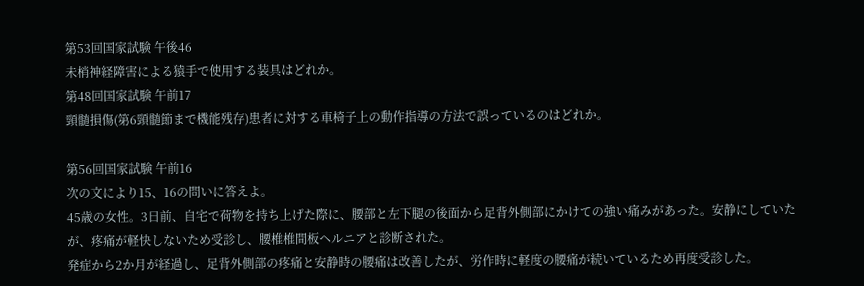第53回国家試験 午後46
未梢神経障害による猿手で使用する装具はどれか。
第48回国家試験 午前17
頸髄損傷(第6頸髄節まで機能残存)患者に対する車椅子上の動作指導の方法で誤っているのはどれか。

第56回国家試験 午前16
次の文により15、16の問いに答えよ。
45歳の女性。3日前、自宅で荷物を持ち上げた際に、腰部と左下腿の後面から足背外側部にかけての強い痛みがあった。安静にしていたが、疼痛が軽快しないため受診し、腰椎椎間板ヘルニアと診断された。
発症から2か月が経過し、足背外側部の疼痛と安静時の腰痛は改善したが、労作時に軽度の腰痛が続いているため再度受診した。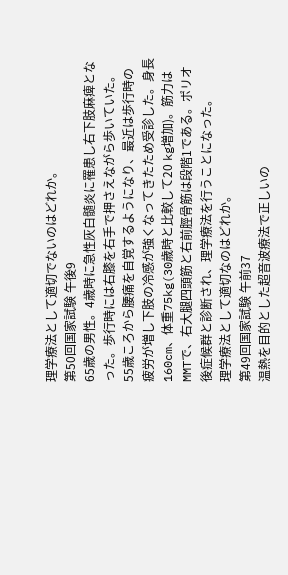理学療法として適切でないのはどれか。
第50回国家試験 午後9
65歳の男性。4歳時に急性灰白髄炎に罹患し右下肢麻痺となった。歩行時には右膝を右手で押さえながら歩いていた。55歳ころから腰痛を自覚するようになり、最近は歩行時の疲労が増し下肢の冷感が強くなってきたため受診した。身長160cm、体重75kg(30歳時と比較して20 kg増加)。筋力はMMTで、右大腿四頭筋と右前脛骨筋は段階1である。ポリオ後症候群と診断され、理学療法を行うことになった。
理学療法として適切なのはどれか。
第49回国家試験 午前37
温熱を目的とした超音波療法で正しいの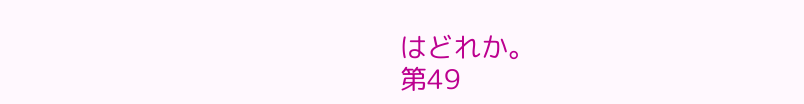はどれか。
第49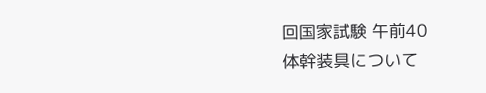回国家試験 午前40
体幹装具について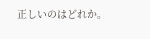正しいのはどれか。